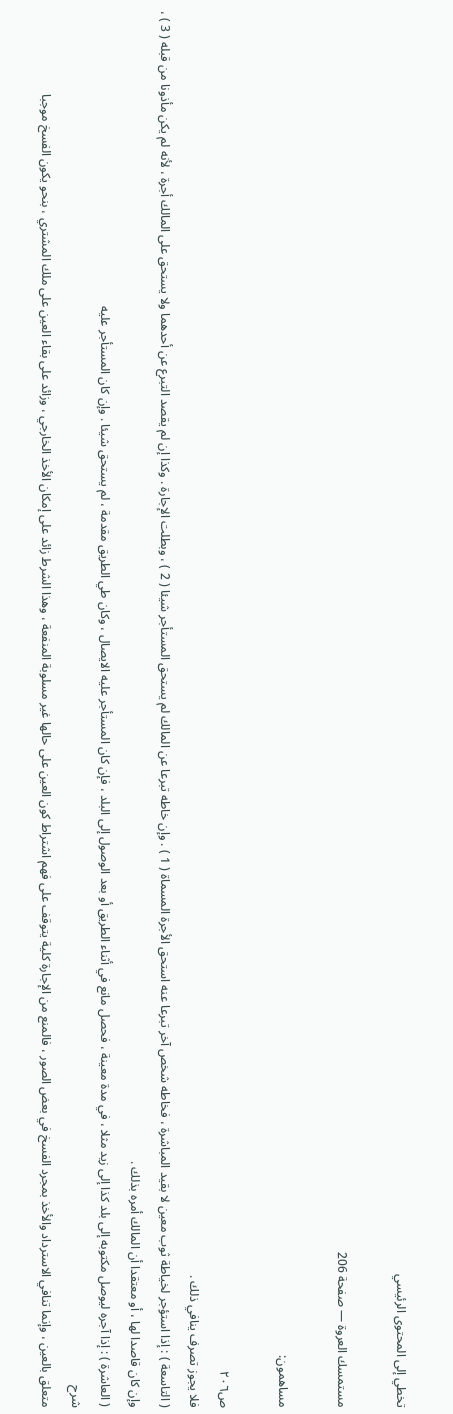تخطي إلى المحتوى الرئيسي

مستمسك العروة — صفحة 206

مساهمون:

ص٢٠٦
فلا يجوز تصرف ينافي ذلك .
( التاسعة ) : إذا استؤجر لخياطة ثوب معين لا بقيد المباشرة ، فخاطه شخص آخر تبرعا عنه استحق الأجرة المسماة ( 1 ) . وإن خاطه تبرعا عن المالك لم يستحق المستأجر شيئا ( 2 ) ، وبطلت الإجارة . وكذا إن لم يقصد التبرع عن أحدهما ولا يستحق على المالك أجرة ، لأنه لم يكن مأذونا من قبله ( 3 ) ، وإن كان قاصدا لها ، أو معتقدا أن المالك أمره بذلك .
( العاشرة ) : إذا آجره ليوصل مكتوبه إلى بلد كذا إلى زيد مثلا ، في مدة معينة ، فحصل مانع في أثناء الطريق أو بعد الوصول إلى البلد ، فإن كان المستأجر عليه الايصال ، وكان طي الطريق مقدمة ، لم يستحق شيئا . وإن كان المستأجر عليه
شرح
متعلق بالعين ، وإنما تنافي الاسترداد والأخذ بمجرد الفسخ في بعض الصور ، فالمنع من الإجارة كلية يتوقف على فهم اشتراط كون العين على حالها غير مسلوبة المنفعة ، وهذا الشرط زائد على إمكان الأخذ الخارجي ، وزائد على بقاء العين على ملك المشتري ، بنحو يكون الفسخ موجبا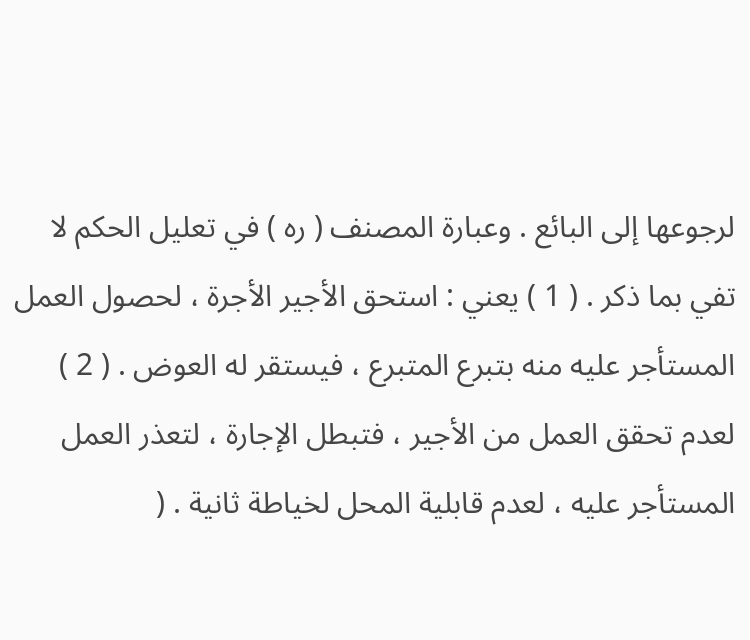لرجوعها إلى البائع . وعبارة المصنف ( ره ) في تعليل الحكم لا تفي بما ذكر . ( 1 ) يعني : استحق الأجير الأجرة ، لحصول العمل المستأجر عليه منه بتبرع المتبرع ، فيستقر له العوض . ( 2 ) لعدم تحقق العمل من الأجير ، فتبطل الإجارة ، لتعذر العمل المستأجر عليه ، لعدم قابلية المحل لخياطة ثانية . (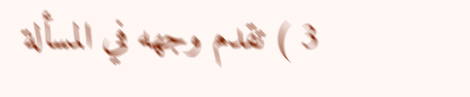3 ) تقدم وجهه في المسألة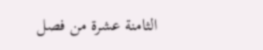الثامنة عشرة من فصل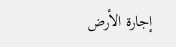إجارة الأرض